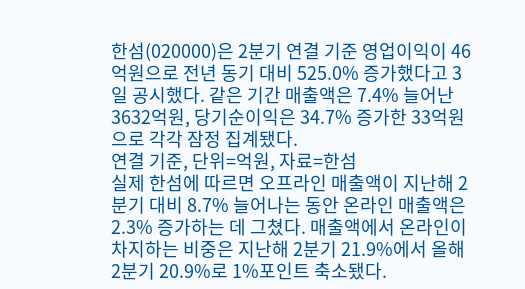한섬(020000)은 2분기 연결 기준 영업이익이 46억원으로 전년 동기 대비 525.0% 증가했다고 3일 공시했다. 같은 기간 매출액은 7.4% 늘어난 3632억원, 당기순이익은 34.7% 증가한 33억원으로 각각 잠정 집계됐다.
연결 기준, 단위=억원, 자료=한섬
실제 한섬에 따르면 오프라인 매출액이 지난해 2분기 대비 8.7% 늘어나는 동안 온라인 매출액은 2.3% 증가하는 데 그쳤다. 매출액에서 온라인이 차지하는 비중은 지난해 2분기 21.9%에서 올해 2분기 20.9%로 1%포인트 축소됐다.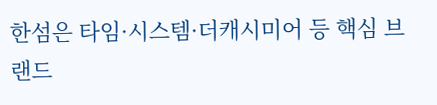한섬은 타임·시스템·더캐시미어 등 핵심 브랜드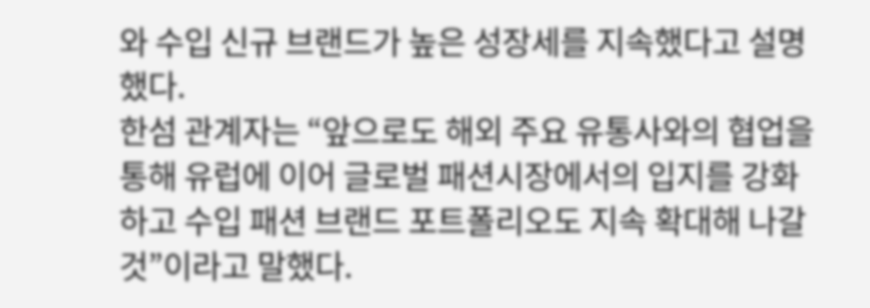와 수입 신규 브랜드가 높은 성장세를 지속했다고 설명했다.
한섬 관계자는 “앞으로도 해외 주요 유통사와의 협업을 통해 유럽에 이어 글로벌 패션시장에서의 입지를 강화하고 수입 패션 브랜드 포트폴리오도 지속 확대해 나갈 것”이라고 말했다.